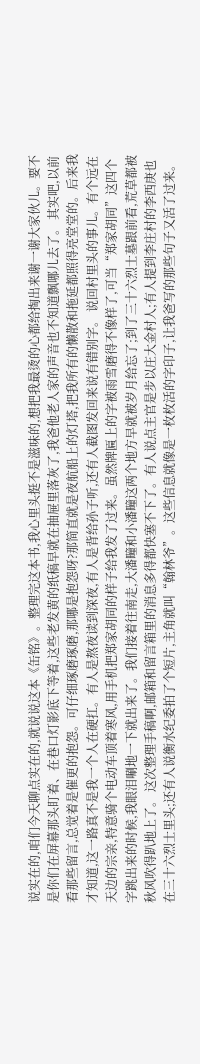说实在的,咱们今天聊点实在的,就说说这本《缶铭》。整理完这本书,我心里头挺不是滋味的,想把我最烫的心都给掏出来谢一谢大家伙儿。要不是你们在屏幕那头盯着、在巷口灯影底下等着,这些老发黄的纸稿早就在抽屉里落灰了,我爸他老人家的声音也不知道飘哪儿去了。 其实吧,以前看那些留言,总觉着是催更的抱怨。可仔细琢磨琢磨,那哪是抱怨呀?那简直就是夜航船上的灯塔,把我所有的懒散和拖延都照得亮堂堂的。后来我才知道,这一路真不是我一个人在硬扛。有人是熬夜读到深夜,有人是背给孙子听,还有人截图发回来说有错别字。 说回村里头的事儿。有个远在天边的宗亲,特意骑个电动车顶着寒风,用手机把郑家胡同的样子给我发了过来。虽然牌匾上的字被雨雪磨得不像样了,可当“郑家胡同”这四个字跳出来的时候,我眼泪唰地一下就出来了。我们接着往南走,大潘疃和小潘疃这两个地方早就被岁月给忘了;到了三十六烈士墓跟前看,荒草都被秋风吹得趴地上了。 这次整理手稿啊,邮箱和留言箱里的消息多得都快塞不下了。有人说点主官是步以庄大金村人;有人提到李庄村的李西庚也在三十六烈士里头;还有人说衡水纪委拍了个短片,主角就叫“翰林爷”。这些信息就像是一枚枚活的字印子,让我爸写的那些句子又活了过来。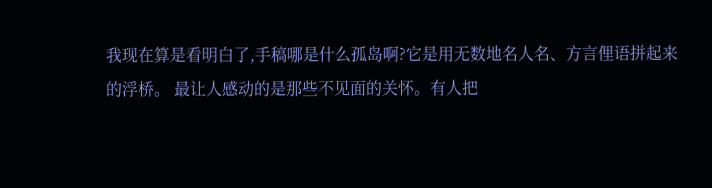我现在算是看明白了,手稿哪是什么孤岛啊?它是用无数地名人名、方言俚语拼起来的浮桥。 最让人感动的是那些不见面的关怀。有人把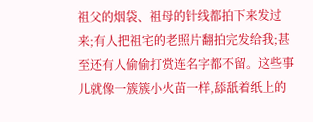祖父的烟袋、祖母的针线都拍下来发过来;有人把祖宅的老照片翻拍完发给我;甚至还有人偷偷打赏连名字都不留。这些事儿就像一簇簇小火苗一样,舔舐着纸上的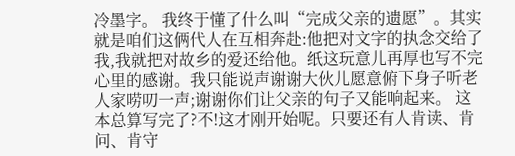冷墨字。 我终于懂了什么叫“完成父亲的遗愿”。其实就是咱们这俩代人在互相奔赴:他把对文字的执念交给了我,我就把对故乡的爱还给他。纸这玩意儿再厚也写不完心里的感谢。我只能说声谢谢大伙儿愿意俯下身子听老人家唠叨一声;谢谢你们让父亲的句子又能响起来。 这本总算写完了?不!这才刚开始呢。只要还有人肯读、肯问、肯守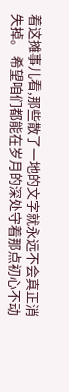着这摊事儿看,那些散了一地的文字就永远不会真正消失掉。 希望咱们都能在岁月的深处守着那点初心不动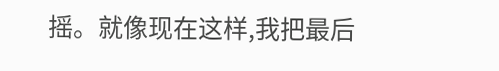摇。就像现在这样,我把最后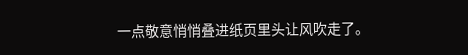一点敬意悄悄叠进纸页里头让风吹走了。